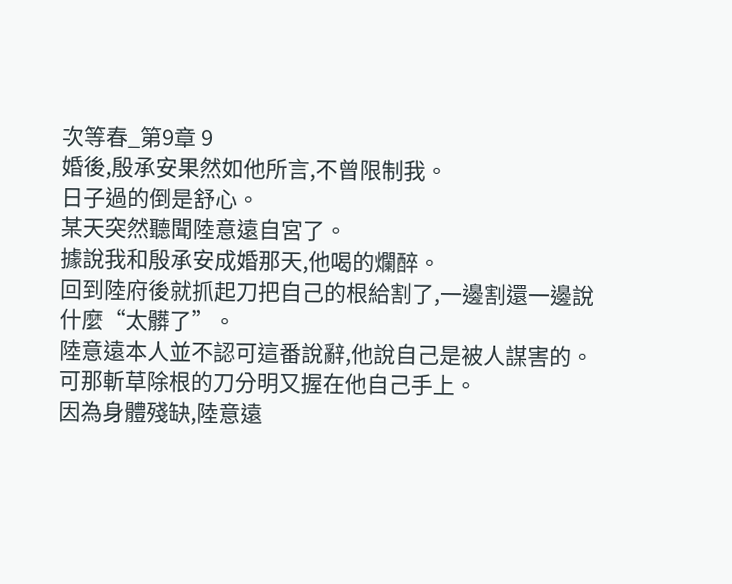次等春_第9章 9
婚後,殷承安果然如他所言,不曾限制我。
日子過的倒是舒心。
某天突然聽聞陸意遠自宮了。
據說我和殷承安成婚那天,他喝的爛醉。
回到陸府後就抓起刀把自己的根給割了,一邊割還一邊說什麼“太髒了”。
陸意遠本人並不認可這番說辭,他說自己是被人謀害的。
可那斬草除根的刀分明又握在他自己手上。
因為身體殘缺,陸意遠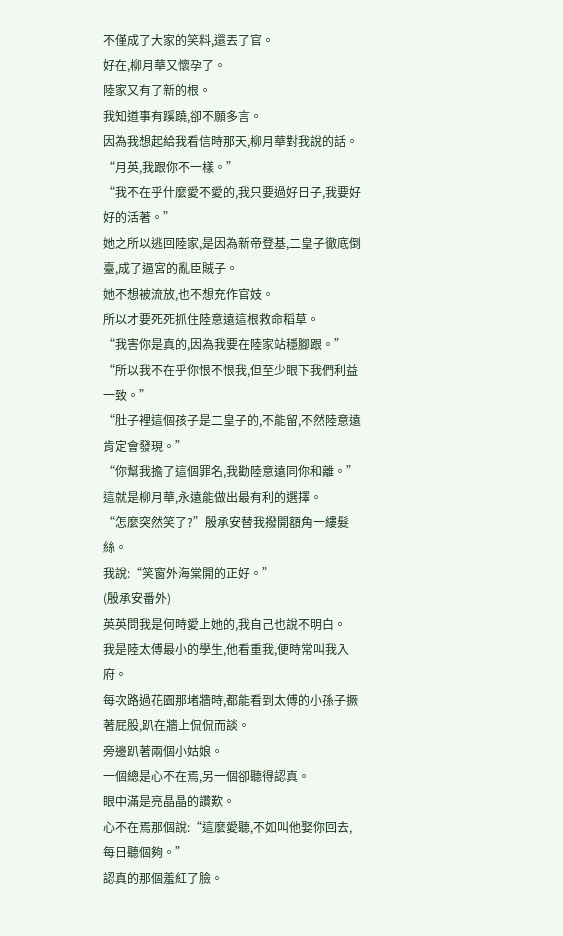不僅成了大家的笑料,還丟了官。
好在,柳月華又懷孕了。
陸家又有了新的根。
我知道事有蹊蹺,卻不願多言。
因為我想起給我看信時那天,柳月華對我說的話。
“月英,我跟你不一樣。”
“我不在乎什麼愛不愛的,我只要過好日子,我要好好的活著。”
她之所以逃回陸家,是因為新帝登基,二皇子徹底倒臺,成了逼宮的亂臣賊子。
她不想被流放,也不想充作官妓。
所以才要死死抓住陸意遠這根救命稻草。
“我害你是真的,因為我要在陸家站穩腳跟。”
“所以我不在乎你恨不恨我,但至少眼下我們利益一致。”
“肚子裡這個孩子是二皇子的,不能留,不然陸意遠肯定會發現。”
“你幫我擔了這個罪名,我勸陸意遠同你和離。”
這就是柳月華,永遠能做出最有利的選擇。
“怎麼突然笑了?”殷承安替我撥開額角一縷髮絲。
我說:“笑窗外海棠開的正好。”
(殷承安番外)
英英問我是何時愛上她的,我自己也說不明白。
我是陸太傅最小的學生,他看重我,便時常叫我入府。
每次路過花園那堵牆時,都能看到太傅的小孫子撅著屁股,趴在牆上侃侃而談。
旁邊趴著兩個小姑娘。
一個總是心不在焉,另一個卻聽得認真。
眼中滿是亮晶晶的讚歎。
心不在焉那個說:“這麼愛聽,不如叫他娶你回去,每日聽個夠。”
認真的那個羞紅了臉。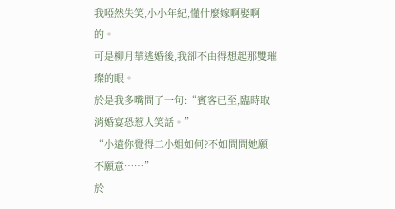我啞然失笑,小小年紀,懂什麼嫁啊娶啊的。
可是柳月華逃婚後,我卻不由得想起那雙璀璨的眼。
於是我多嘴問了一句:“賓客已至,臨時取消婚宴恐惹人笑話。”
“小遠你覺得二小姐如何?不如問問她願不願意……”
於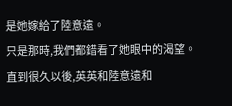是她嫁給了陸意遠。
只是那時,我們都錯看了她眼中的渴望。
直到很久以後,英英和陸意遠和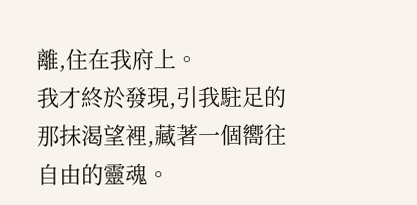離,住在我府上。
我才終於發現,引我駐足的那抹渴望裡,藏著一個嚮往自由的靈魂。